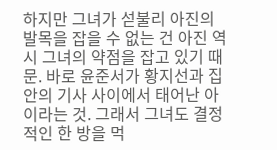하지만 그녀가 섣불리 아진의 발목을 잡을 수 없는 건 아진 역시 그녀의 약점을 잡고 있기 때문. 바로 윤준서가 황지선과 집안의 기사 사이에서 태어난 아이라는 것. 그래서 그녀도 결정적인 한 방을 먹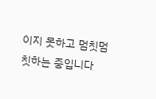이지 못하고 멈칫멈칫하는 중입니다